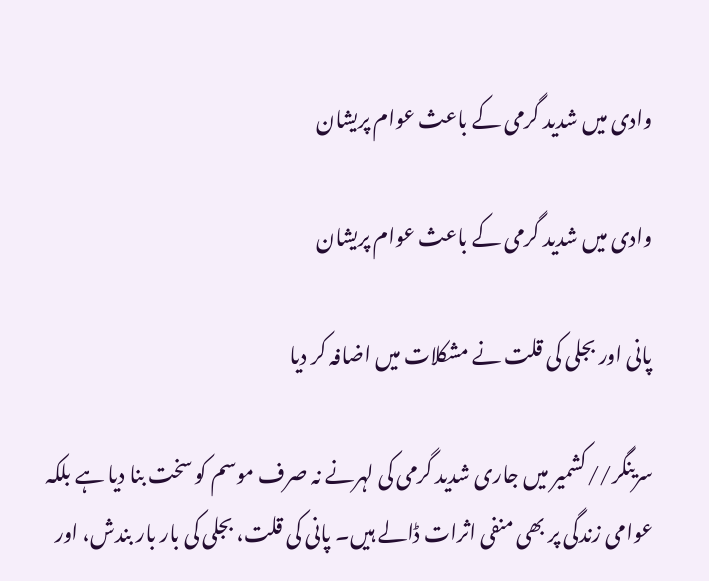وادی میں شدید گرمی کے باعث عوام پریشان

وادی میں شدید گرمی کے باعث عوام پریشان

پانی اور بجلی کی قلت نے مشکلات میں اضافہ کر دیا

سرینگر//کشمیر میں جاری شدید گرمی کی لہرنے نہ صرف موسم کو سخت بنا دیا ہے بلکہ عوامی زندگی پر بھی منفی اثرات ڈالے ہیں۔ پانی کی قلت، بجلی کی بار بار بندش، اور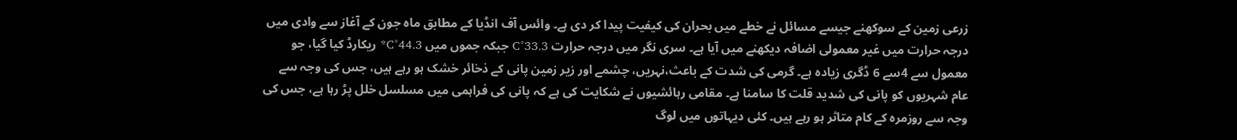زرعی زمین کے سوکھنے جیسے مسائل نے خطے میں بحران کی کیفیت پیدا کر دی ہے۔ وائس آف انڈیا کے مطابق ماہ جون کے آغاز سے وادی میں درجہ حرارت میں غیر معمولی اضافہ دیکھنے میں آیا ہے۔ سری نگر میں درجہ حرارت 33.3°C جبکہ جموں میں 44.3°C* ریکارڈ کیا گیا، جو معمول سے 4سے 6 ڈگری زیادہ ہے۔ گرمی کی شدت کے باعث،نہریں، چشمے اور زیر زمین پانی کے ذخائر خشک ہو رہے ہیں، جس کی وجہ سے عام شہریوں کو پانی کی شدید قلت کا سامنا ہے۔ مقامی رہائشیوں نے شکایت کی ہے کہ پانی کی فراہمی میں مسلسل خلل پڑ رہا ہے، جس کی وجہ سے روزمرہ کے کام متاثر ہو رہے ہیں۔ کئی دیہاتوں میں لوگ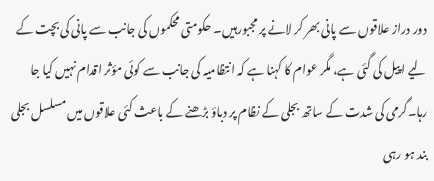دور دراز علاقوں سے پانی بھر کر لانے پر مجبورہیں۔ حکومتی محکموں کی جانب سے پانی کی بچت کے لیے اپیل کی گئی ہے، مگر عوام کا کہنا ہے کہ انتظامیہ کی جانب سے کوئی مؤثر اقدام نہیں کیا جا رہا۔گرمی کی شدت کے ساتھ بجلی کے نظام پر دباؤ بڑھنے کے باعث کئی علاقوں میں مسلسل بجلی بند ہو رہی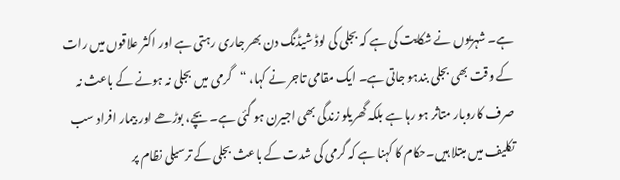ہے۔ شہریوں نے شکایت کی ہے کہ بجلی کی لوڈ شیڈنگ دن بھر جاری رہتی ہے اور اکثر علاقوں میں رات کے وقت بھی بجلی بندہو جاتی ہے۔ ایک مقامی تاجر نے کہا، “گرمی میں بجلی نہ ہونے کے باعث نہ صرف کاروبار متاثر ہو رہا ہے بلکہ گھریلو زندگی بھی اجیرن ہو گئی ہے۔ بچے، بوڑھے اور بیمار افراد سب تکلیف میں مبتلا ہیں۔حکام کا کہنا ہے کہ گرمی کی شدت کے باعث بجلی کے ترسیلی نظام پر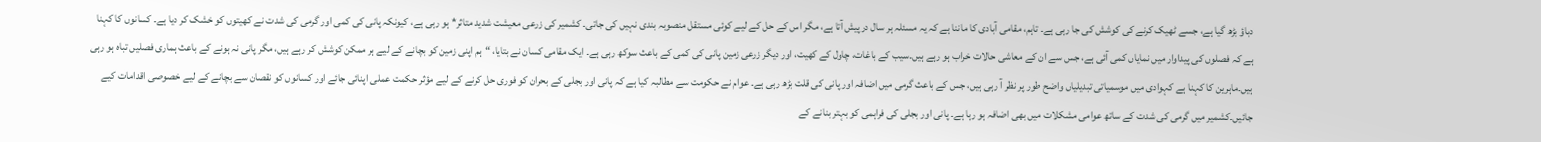دباؤ بڑھ گیا ہے، جسے ٹھیک کرنے کی کوشش کی جا رہی ہے۔ تاہم، مقامی آبادی کا ماننا ہے کہ یہ مسئلہ ہر سال درپیش آتا ہے، مگر اس کے حل کے لیے کوئی مستقل منصوبہ بندی نہیں کی جاتی۔ کشمیر کی زرعی معیشت شدید متاثر* ہو رہی ہے، کیونکہ پانی کی کمی اور گرمی کی شدت نے کھیتوں کو خشک کر دیا ہے۔ کسانوں کا کہنا ہے کہ فصلوں کی پیداوار میں نمایاں کمی آئی ہے، جس سے ان کے معاشی حالات خراب ہو رہے ہیں۔سیب کے باغات، چاول کے کھیت، اور دیگر زرعی زمین پانی کی کمی کے باعث سوکھ رہی ہے۔ ایک مقامی کسان نے بتایا، “ہم اپنی زمین کو بچانے کے لیے ہر ممکن کوشش کر رہے ہیں، مگر پانی نہ ہونے کے باعث ہماری فصلیں تباہ ہو رہی ہیں۔ماہرین کا کہنا ہے کہوادی میں موسمیاتی تبدیلیاں واضح طور پر نظر آ رہی ہیں، جس کے باعث گرمی میں اضافہ اور پانی کی قلت بڑھ رہی ہے۔ عوام نے حکومت سے مطالبہ کیا ہے کہ پانی اور بجلی کے بحران کو فوری حل کرنے کے لیے مؤثر حکمت عملی اپنائی جائے اور کسانوں کو نقصان سے بچانے کے لیے خصوصی اقدامات کیے جائیں۔کشمیر میں گرمی کی شدت کے ساتھ عوامی مشکلات میں بھی اضافہ ہو رہا ہے۔ پانی اور بجلی کی فراہمی کو بہتر بنانے کے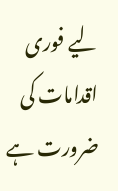لیے فوری اقدامات کی ضرورت ہے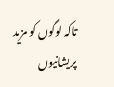تاکہ لوگوں کو مزید پریشانیوں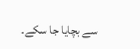سے بچایا جا سکے۔